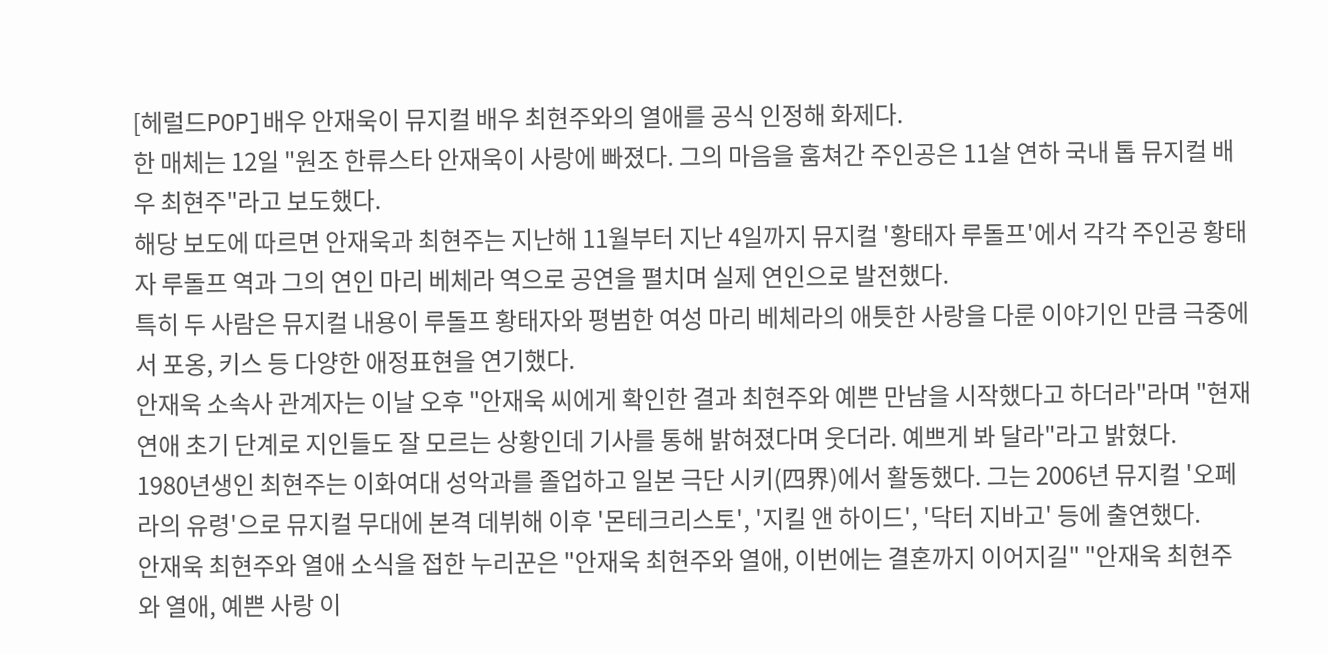[헤럴드POP]배우 안재욱이 뮤지컬 배우 최현주와의 열애를 공식 인정해 화제다.
한 매체는 12일 "원조 한류스타 안재욱이 사랑에 빠졌다. 그의 마음을 훔쳐간 주인공은 11살 연하 국내 톱 뮤지컬 배우 최현주"라고 보도했다.
해당 보도에 따르면 안재욱과 최현주는 지난해 11월부터 지난 4일까지 뮤지컬 '황태자 루돌프'에서 각각 주인공 황태자 루돌프 역과 그의 연인 마리 베체라 역으로 공연을 펼치며 실제 연인으로 발전했다.
특히 두 사람은 뮤지컬 내용이 루돌프 황태자와 평범한 여성 마리 베체라의 애틋한 사랑을 다룬 이야기인 만큼 극중에서 포옹, 키스 등 다양한 애정표현을 연기했다.
안재욱 소속사 관계자는 이날 오후 "안재욱 씨에게 확인한 결과 최현주와 예쁜 만남을 시작했다고 하더라"라며 "현재 연애 초기 단계로 지인들도 잘 모르는 상황인데 기사를 통해 밝혀졌다며 웃더라. 예쁘게 봐 달라"라고 밝혔다.
1980년생인 최현주는 이화여대 성악과를 졸업하고 일본 극단 시키(四界)에서 활동했다. 그는 2006년 뮤지컬 '오페라의 유령'으로 뮤지컬 무대에 본격 데뷔해 이후 '몬테크리스토', '지킬 앤 하이드', '닥터 지바고' 등에 출연했다.
안재욱 최현주와 열애 소식을 접한 누리꾼은 "안재욱 최현주와 열애, 이번에는 결혼까지 이어지길" "안재욱 최현주와 열애, 예쁜 사랑 이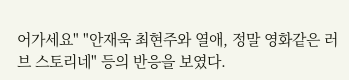어가세요" "안재욱 최현주와 열애, 정말 영화같은 러브 스토리네" 등의 반응을 보였다.